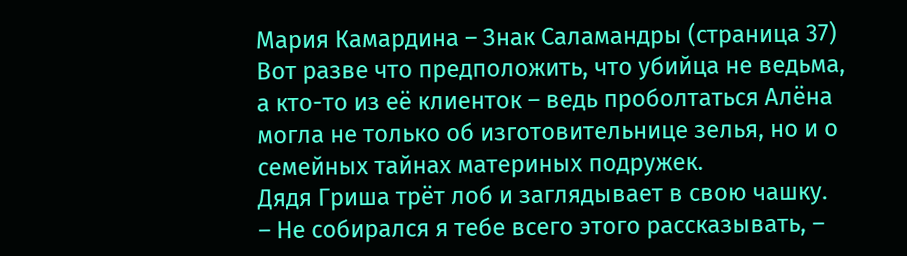Мария Камардина – Знак Саламандры (страница 37)
Вот разве что предположить, что убийца не ведьма, а кто-то из её клиенток – ведь проболтаться Алёна могла не только об изготовительнице зелья, но и о семейных тайнах материных подружек.
Дядя Гриша трёт лоб и заглядывает в свою чашку.
– Не собирался я тебе всего этого рассказывать, –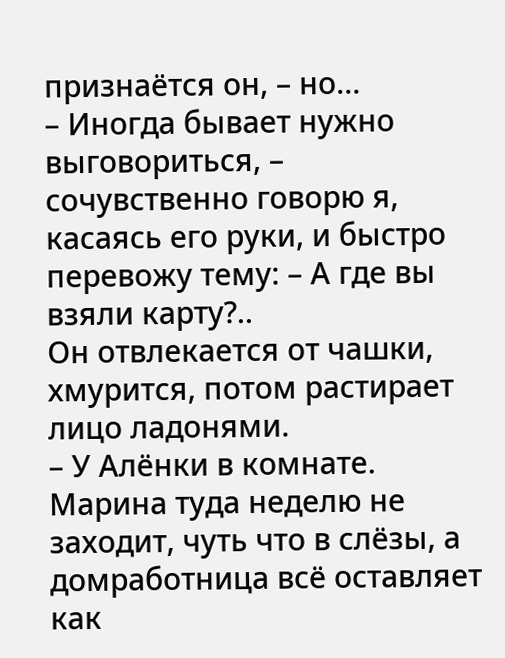признаётся он, – но…
– Иногда бывает нужно выговориться, – сочувственно говорю я, касаясь его руки, и быстро перевожу тему: – А где вы взяли карту?..
Он отвлекается от чашки, хмурится, потом растирает лицо ладонями.
– У Алёнки в комнате. Марина туда неделю не заходит, чуть что в слёзы, а домработница всё оставляет как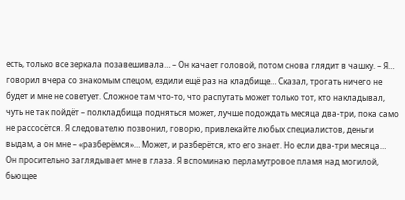есть, только все зеркала позавешивала… – Он качает головой, потом снова глядит в чашку. – Я… говорил вчера со знакомым спецом, ездили ещё раз на кладбище… Сказал, трогать ничего не будет и мне не советует. Сложное там что-то, что распутать может только тот, кто накладывал, чуть не так пойдёт – полкладбища подняться может, лучше подождать месяца два-три, пока само не рассосётся. Я следователю позвонил, говорю, привлекайте любых специалистов, деньги выдам, а он мне – «разберёмся»… Может, и разберётся, кто его знает. Но если два-три месяца…
Он просительно заглядывает мне в глаза. Я вспоминаю перламутровое пламя над могилой, бьющее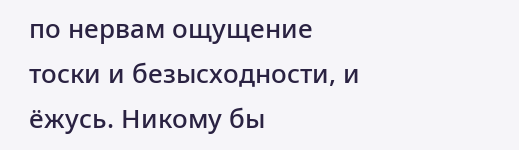по нервам ощущение тоски и безысходности, и ёжусь. Никому бы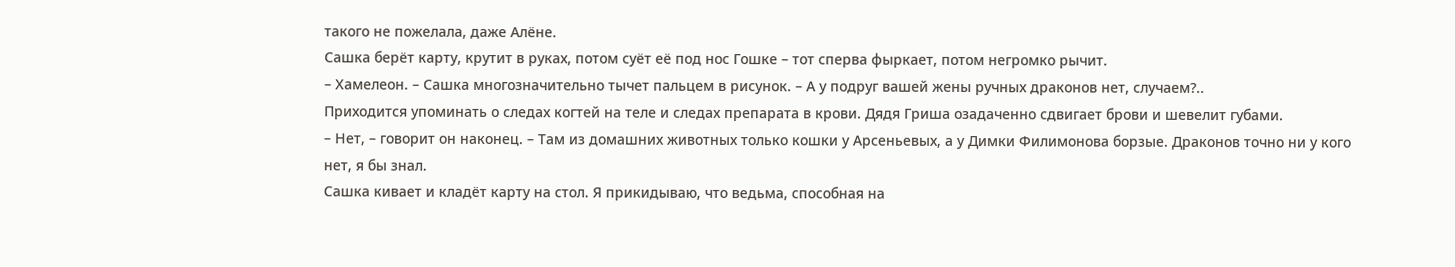такого не пожелала, даже Алёне.
Сашка берёт карту, крутит в руках, потом суёт её под нос Гошке – тот сперва фыркает, потом негромко рычит.
– Хамелеон. – Сашка многозначительно тычет пальцем в рисунок. – А у подруг вашей жены ручных драконов нет, случаем?..
Приходится упоминать о следах когтей на теле и следах препарата в крови. Дядя Гриша озадаченно сдвигает брови и шевелит губами.
– Нет, – говорит он наконец. – Там из домашних животных только кошки у Арсеньевых, а у Димки Филимонова борзые. Драконов точно ни у кого нет, я бы знал.
Сашка кивает и кладёт карту на стол. Я прикидываю, что ведьма, способная на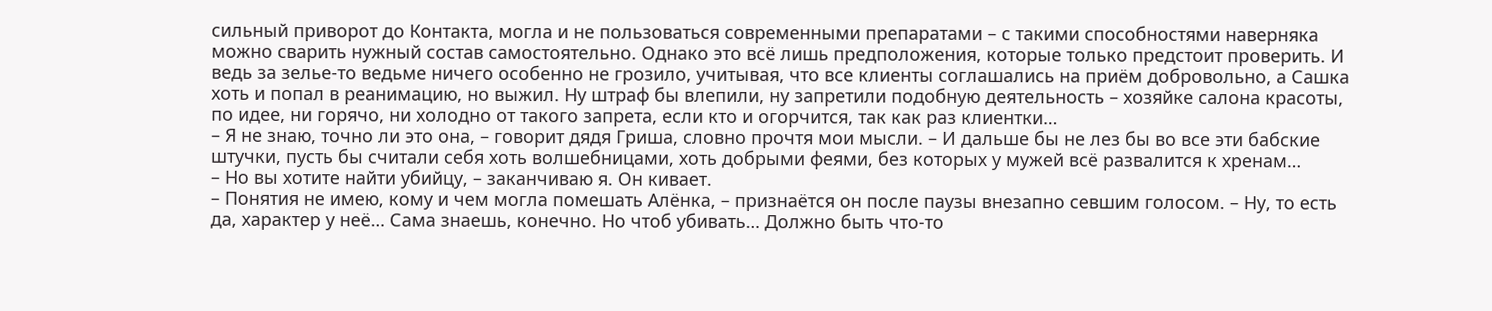сильный приворот до Контакта, могла и не пользоваться современными препаратами – с такими способностями наверняка можно сварить нужный состав самостоятельно. Однако это всё лишь предположения, которые только предстоит проверить. И ведь за зелье-то ведьме ничего особенно не грозило, учитывая, что все клиенты соглашались на приём добровольно, а Сашка хоть и попал в реанимацию, но выжил. Ну штраф бы влепили, ну запретили подобную деятельность – хозяйке салона красоты, по идее, ни горячо, ни холодно от такого запрета, если кто и огорчится, так как раз клиентки…
– Я не знаю, точно ли это она, – говорит дядя Гриша, словно прочтя мои мысли. – И дальше бы не лез бы во все эти бабские штучки, пусть бы считали себя хоть волшебницами, хоть добрыми феями, без которых у мужей всё развалится к хренам…
– Но вы хотите найти убийцу, – заканчиваю я. Он кивает.
– Понятия не имею, кому и чем могла помешать Алёнка, – признаётся он после паузы внезапно севшим голосом. – Ну, то есть да, характер у неё… Сама знаешь, конечно. Но чтоб убивать… Должно быть что-то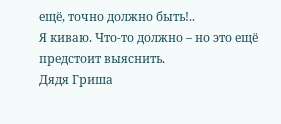ещё, точно должно быть!..
Я киваю. Что-то должно – но это ещё предстоит выяснить.
Дядя Гриша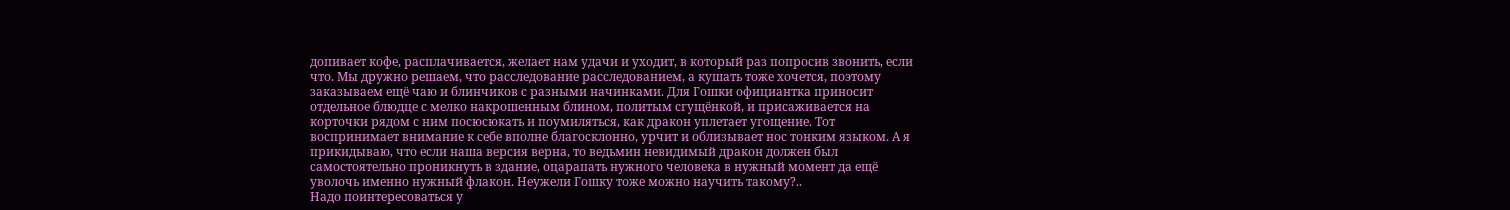допивает кофе, расплачивается, желает нам удачи и уходит, в который раз попросив звонить, если что. Мы дружно решаем, что расследование расследованием, а кушать тоже хочется, поэтому заказываем ещё чаю и блинчиков с разными начинками. Для Гошки официантка приносит отдельное блюдце с мелко накрошенным блином, политым сгущёнкой, и присаживается на корточки рядом с ним посюсюкать и поумиляться, как дракон уплетает угощение. Тот воспринимает внимание к себе вполне благосклонно, урчит и облизывает нос тонким языком. А я прикидываю, что если наша версия верна, то ведьмин невидимый дракон должен был самостоятельно проникнуть в здание, оцарапать нужного человека в нужный момент да ещё уволочь именно нужный флакон. Неужели Гошку тоже можно научить такому?..
Надо поинтересоваться у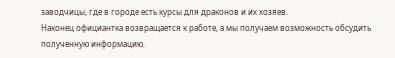заводчицы, где в городе есть курсы для драконов и их хозяев.
Наконец официантка возвращается к работе, а мы получаем возможность обсудить полученную информацию.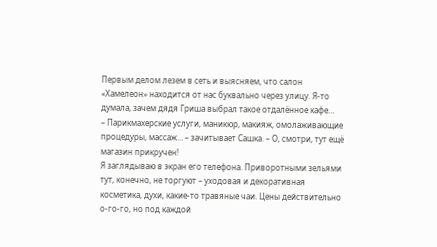Первым делом лезем в сеть и выясняем, что салон «Хамелеон» находится от нас буквально через улицу. Я-то думала, зачем дядя Гриша выбрал такое отдалённое кафе…
– Парикмахерские услуги, маникюр, макияж, омолаживающие процедуры, массаж… – зачитывает Сашка. – О, смотри, тут ещё магазин прикручен!
Я заглядываю в экран его телефона. Приворотными зельями тут, конечно, не торгуют – уходовая и декоративная косметика, духи, какие-то травяные чаи. Цены действительно о-го-го, но под каждой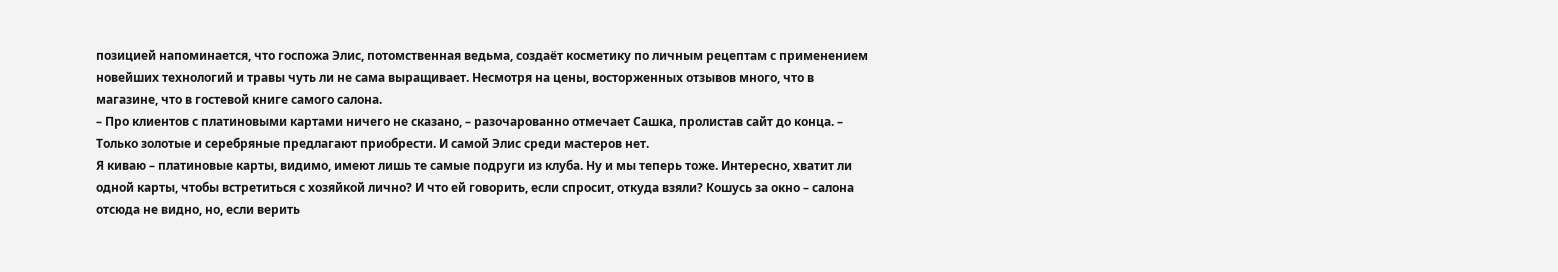позицией напоминается, что госпожа Элис, потомственная ведьма, создаёт косметику по личным рецептам с применением новейших технологий и травы чуть ли не сама выращивает. Несмотря на цены, восторженных отзывов много, что в магазине, что в гостевой книге самого салона.
– Про клиентов с платиновыми картами ничего не сказано, – разочарованно отмечает Сашка, пролистав сайт до конца. – Только золотые и серебряные предлагают приобрести. И самой Элис среди мастеров нет.
Я киваю – платиновые карты, видимо, имеют лишь те самые подруги из клуба. Ну и мы теперь тоже. Интересно, хватит ли одной карты, чтобы встретиться с хозяйкой лично? И что ей говорить, если спросит, откуда взяли? Кошусь за окно – салона отсюда не видно, но, если верить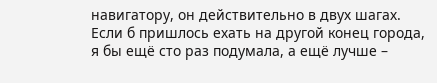навигатору, он действительно в двух шагах. Если б пришлось ехать на другой конец города, я бы ещё сто раз подумала, а ещё лучше –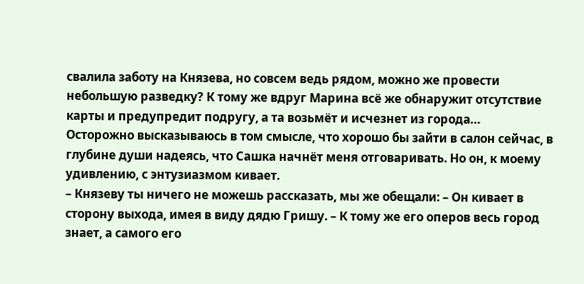свалила заботу на Князева, но совсем ведь рядом, можно же провести небольшую разведку? К тому же вдруг Марина всё же обнаружит отсутствие карты и предупредит подругу, а та возьмёт и исчезнет из города…
Осторожно высказываюсь в том смысле, что хорошо бы зайти в салон сейчас, в глубине души надеясь, что Сашка начнёт меня отговаривать. Но он, к моему удивлению, с энтузиазмом кивает.
– Князеву ты ничего не можешь рассказать, мы же обещали: – Он кивает в сторону выхода, имея в виду дядю Гришу. – К тому же его оперов весь город знает, а самого его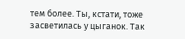тем более. Ты, кстати, тоже засветилась у цыганок. Так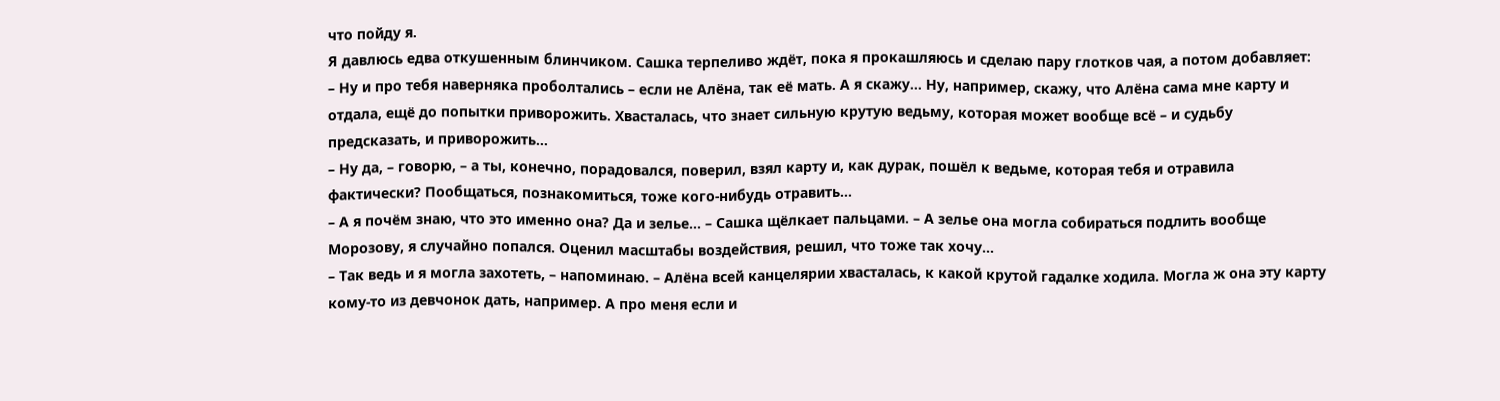что пойду я.
Я давлюсь едва откушенным блинчиком. Сашка терпеливо ждёт, пока я прокашляюсь и сделаю пару глотков чая, а потом добавляет:
– Ну и про тебя наверняка проболтались – если не Алёна, так её мать. А я скажу… Ну, например, скажу, что Алёна сама мне карту и отдала, ещё до попытки приворожить. Хвасталась, что знает сильную крутую ведьму, которая может вообще всё – и судьбу предсказать, и приворожить…
– Ну да, – говорю, – а ты, конечно, порадовался, поверил, взял карту и, как дурак, пошёл к ведьме, которая тебя и отравила фактически? Пообщаться, познакомиться, тоже кого-нибудь отравить…
– А я почём знаю, что это именно она? Да и зелье… – Сашка щёлкает пальцами. – А зелье она могла собираться подлить вообще Морозову, я случайно попался. Оценил масштабы воздействия, решил, что тоже так хочу…
– Так ведь и я могла захотеть, – напоминаю. – Алёна всей канцелярии хвасталась, к какой крутой гадалке ходила. Могла ж она эту карту кому-то из девчонок дать, например. А про меня если и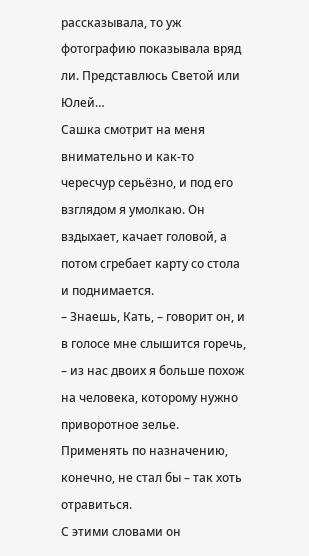рассказывала, то уж фотографию показывала вряд ли. Представлюсь Светой или Юлей…
Сашка смотрит на меня внимательно и как-то чересчур серьёзно, и под его взглядом я умолкаю. Он вздыхает, качает головой, а потом сгребает карту со стола и поднимается.
– Знаешь, Кать, – говорит он, и в голосе мне слышится горечь, – из нас двоих я больше похож на человека, которому нужно приворотное зелье. Применять по назначению, конечно, не стал бы – так хоть отравиться.
С этими словами он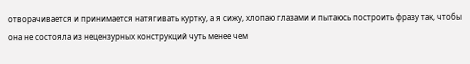отворачивается и принимается натягивать куртку, а я сижу, хлопаю глазами и пытаюсь построить фразу так, чтобы она не состояла из нецензурных конструкций чуть менее чем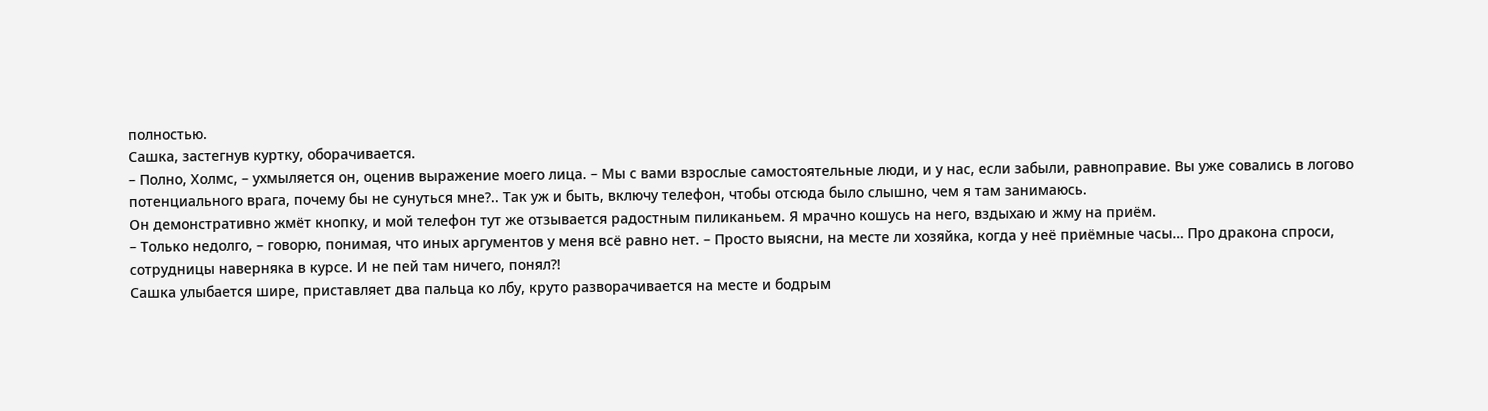полностью.
Сашка, застегнув куртку, оборачивается.
– Полно, Холмс, – ухмыляется он, оценив выражение моего лица. – Мы с вами взрослые самостоятельные люди, и у нас, если забыли, равноправие. Вы уже совались в логово потенциального врага, почему бы не сунуться мне?.. Так уж и быть, включу телефон, чтобы отсюда было слышно, чем я там занимаюсь.
Он демонстративно жмёт кнопку, и мой телефон тут же отзывается радостным пиликаньем. Я мрачно кошусь на него, вздыхаю и жму на приём.
– Только недолго, – говорю, понимая, что иных аргументов у меня всё равно нет. – Просто выясни, на месте ли хозяйка, когда у неё приёмные часы… Про дракона спроси, сотрудницы наверняка в курсе. И не пей там ничего, понял?!
Сашка улыбается шире, приставляет два пальца ко лбу, круто разворачивается на месте и бодрым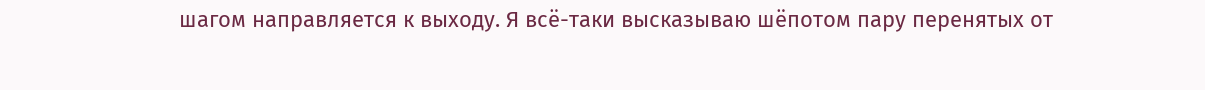шагом направляется к выходу. Я всё-таки высказываю шёпотом пару перенятых от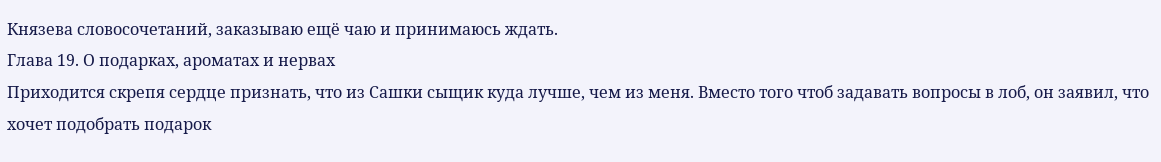Князева словосочетаний, заказываю ещё чаю и принимаюсь ждать.
Глава 19. О подарках, ароматах и нервах
Приходится скрепя сердце признать, что из Сашки сыщик куда лучше, чем из меня. Вместо того чтоб задавать вопросы в лоб, он заявил, что хочет подобрать подарок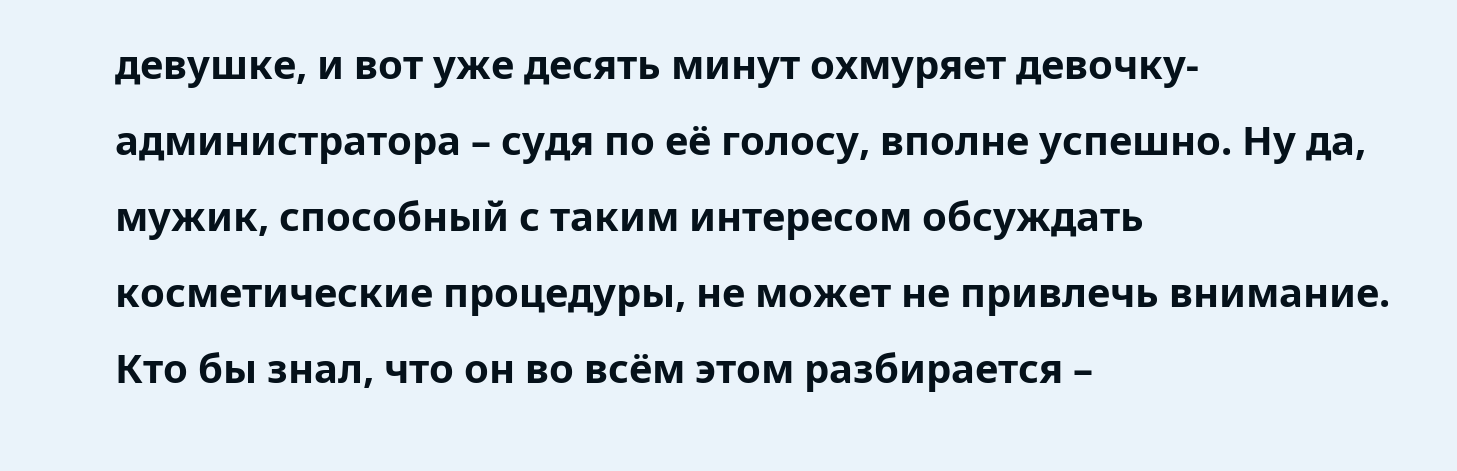девушке, и вот уже десять минут охмуряет девочку-администратора – судя по её голосу, вполне успешно. Ну да, мужик, способный с таким интересом обсуждать косметические процедуры, не может не привлечь внимание. Кто бы знал, что он во всём этом разбирается –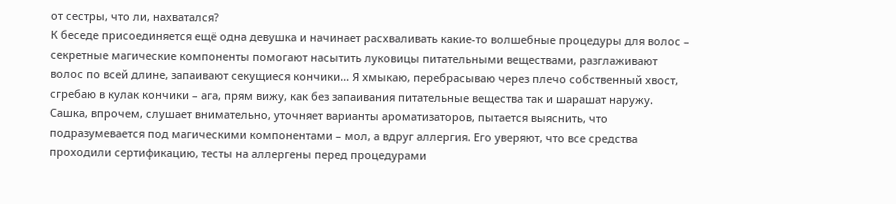от сестры, что ли, нахватался?
К беседе присоединяется ещё одна девушка и начинает расхваливать какие-то волшебные процедуры для волос – секретные магические компоненты помогают насытить луковицы питательными веществами, разглаживают волос по всей длине, запаивают секущиеся кончики… Я хмыкаю, перебрасываю через плечо собственный хвост, сгребаю в кулак кончики – ага, прям вижу, как без запаивания питательные вещества так и шарашат наружу. Сашка, впрочем, слушает внимательно, уточняет варианты ароматизаторов, пытается выяснить, что подразумевается под магическими компонентами – мол, а вдруг аллергия. Его уверяют, что все средства проходили сертификацию, тесты на аллергены перед процедурами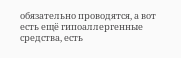обязательно проводятся, а вот есть ещё гипоаллергенные средства, есть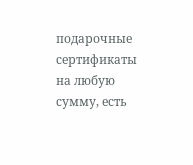подарочные сертификаты на любую сумму, есть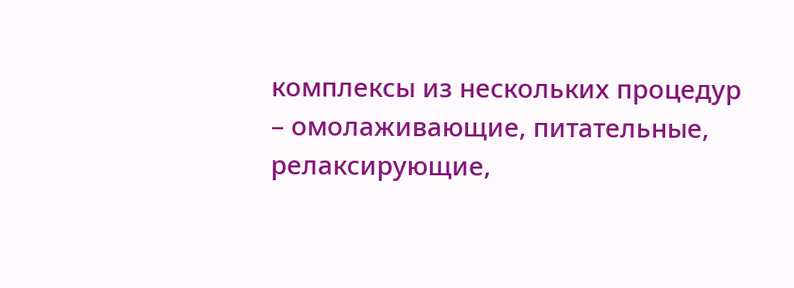комплексы из нескольких процедур – омолаживающие, питательные, релаксирующие,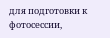для подготовки к фотосессии,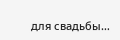для свадьбы…